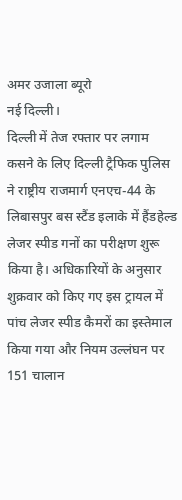अमर उजाला ब्यूरो
नई दिल्ली।
दिल्ली में तेज रफ्तार पर लगाम कसने के लिए दिल्ली ट्रैफिक पुलिस ने राष्ट्रीय राजमार्ग एनएच-44 के लिबासपुर बस स्टैंड इलाके में हैंडहेल्ड लेजर स्पीड गनों का परीक्षण शुरू किया है। अधिकारियों के अनुसार शुक्रवार को किए गए इस ट्रायल में पांच लेजर स्पीड कैमरों का इस्तेमाल किया गया और नियम उल्लंघन पर 151 चालान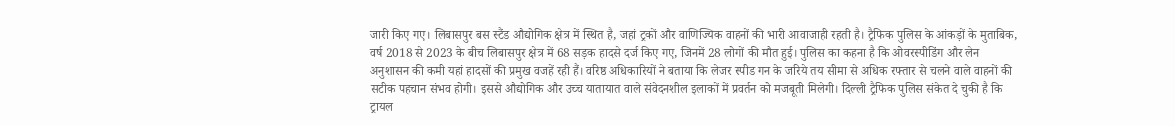जारी किए गए। लिबासपुर बस स्टैंड औद्योगिक क्षेत्र में स्थित है, जहां ट्रकों और वाणिज्यिक वाहनों की भारी आवाजाही रहती है। ट्रैफिक पुलिस के आंकड़ों के मुताबिक, वर्ष 2018 से 2023 के बीच लिबासपुर क्षेत्र में 68 सड़क हादसे दर्ज किए गए, जिनमें 28 लोगों की मौत हुई। पुलिस का कहना है कि ओवरस्पीडिंग और लेन अनुशासन की कमी यहां हादसों की प्रमुख वजहें रही हैं। वरिष्ठ अधिकारियों ने बताया कि लेजर स्पीड गन के जरिये तय सीमा से अधिक रफ्तार से चलने वाले वाहनों की सटीक पहचान संभव होगी। इससे औद्योगिक और उच्च यातायात वाले संवेदनशील इलाकों में प्रवर्तन को मजबूती मिलेगी। दिल्ली ट्रैफिक पुलिस संकेत दे चुकी है कि ट्रायल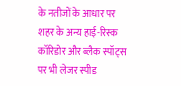के नतीजों के आधार पर शहर के अन्य हाई-रिस्क कॉरिडोर और ब्लैक स्पॉट्स पर भी लेजर स्पीड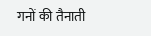गनों की तैनाती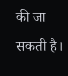की जा सकती है।